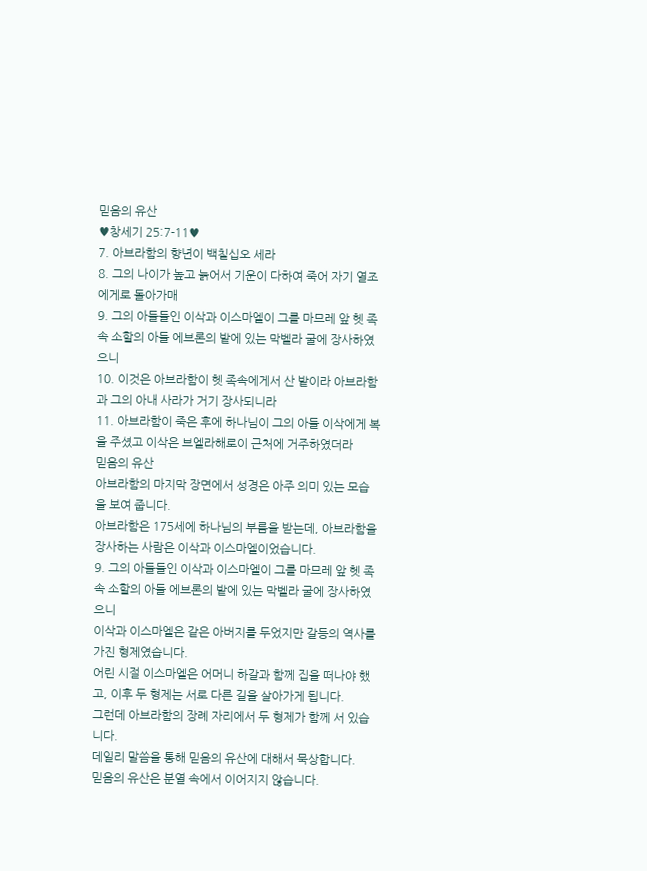믿음의 유산
♥창세기 25:7-11♥
7. 아브라함의 향년이 백칠십오 세라
8. 그의 나이가 높고 늙어서 기운이 다하여 죽어 자기 열조에게로 돌아가매
9. 그의 아들들인 이삭과 이스마엘이 그를 마므레 앞 헷 족속 소할의 아들 에브론의 밭에 있는 막벨라 굴에 장사하였으니
10. 이것은 아브라함이 헷 족속에게서 산 밭이라 아브라함과 그의 아내 사라가 거기 장사되니라
11. 아브라함이 죽은 후에 하나님이 그의 아들 이삭에게 복을 주셨고 이삭은 브엘라해로이 근처에 거주하였더라
믿음의 유산
아브라함의 마지막 장면에서 성경은 아주 의미 있는 모습을 보여 줍니다.
아브라함은 175세에 하나님의 부름을 받는데, 아브라함을 장사하는 사람은 이삭과 이스마엘이었습니다.
9. 그의 아들들인 이삭과 이스마엘이 그를 마므레 앞 헷 족속 소할의 아들 에브론의 밭에 있는 막벨라 굴에 장사하였으니
이삭과 이스마엘은 같은 아버지를 두었지만 갈등의 역사를 가진 형제였습니다.
어린 시절 이스마엘은 어머니 하갈과 함께 집을 떠나야 했고, 이후 두 형제는 서로 다른 길을 살아가게 됩니다.
그런데 아브라함의 장례 자리에서 두 형제가 함께 서 있습니다.
데일리 말씀을 통해 믿음의 유산에 대해서 묵상합니다.
믿음의 유산은 분열 속에서 이어지지 않습니다.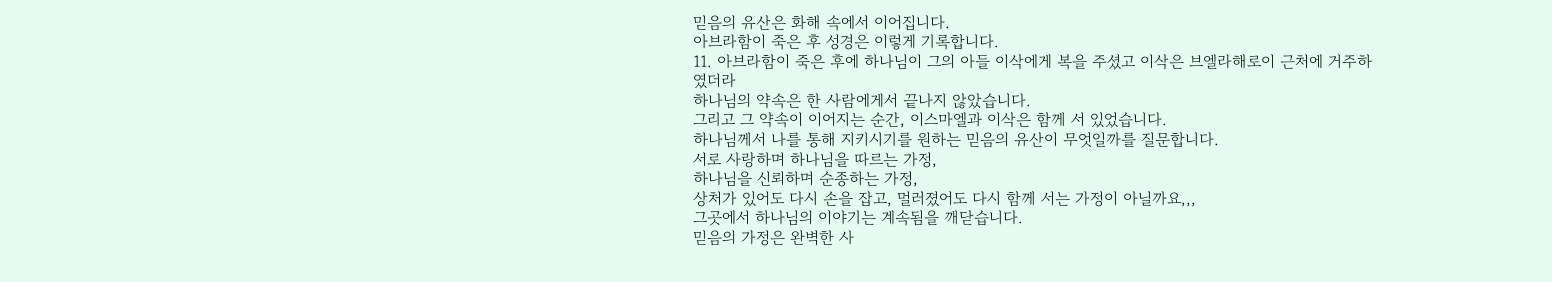믿음의 유산은 화해 속에서 이어집니다.
아브라함이 죽은 후 성경은 이렇게 기록합니다.
11. 아브라함이 죽은 후에 하나님이 그의 아들 이삭에게 복을 주셨고 이삭은 브엘라해로이 근처에 거주하였더라
하나님의 약속은 한 사람에게서 끝나지 않았습니다.
그리고 그 약속이 이어지는 순간, 이스마엘과 이삭은 함께 서 있었습니다.
하나님께서 나를 통해 지키시기를 원하는 믿음의 유산이 무엇일까를 질문합니다.
서로 사랑하며 하나님을 따르는 가정,
하나님을 신뢰하며 순종하는 가정,
상처가 있어도 다시 손을 잡고, 멀러졌어도 다시 함께 서는 가정이 아닐까요,,,
그곳에서 하나님의 이야기는 계속됨을 깨닫습니다.
믿음의 가정은 완벽한 사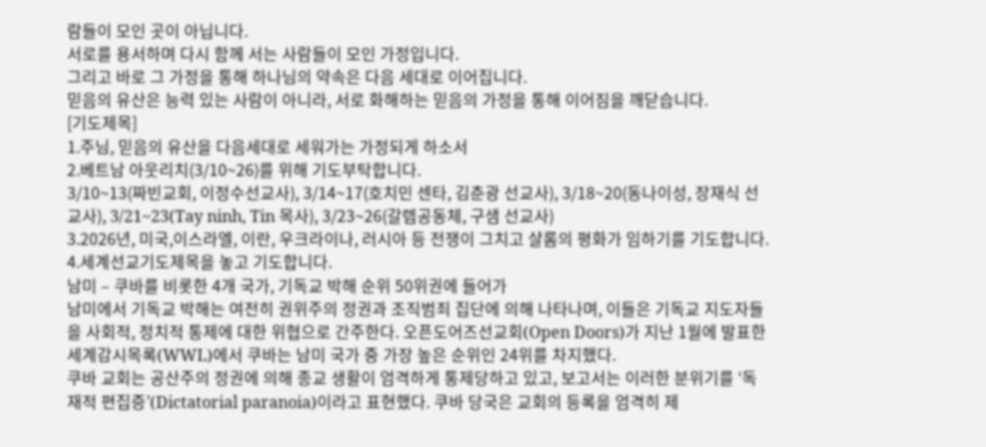람들이 모인 곳이 아닙니다.
서로를 용서하며 다시 함께 서는 사람들이 모인 가정입니다.
그리고 바로 그 가정을 통해 하나님의 약속은 다음 세대로 이어집니다.
믿음의 유산은 능력 있는 사람이 아니라, 서로 화해하는 믿음의 가정을 통해 이어짐을 깨닫습니다.
[기도제목]
1.주님, 믿음의 유산을 다음세대로 세워가는 가정되게 하소서
2.베트남 아웃리치(3/10~26)를 위해 기도부탁합니다.
3/10~13(짜빈교회, 이정수선교사), 3/14~17(호치민 센타, 김춘광 선교사), 3/18~20(동나이성, 장재식 선교사), 3/21~23(Tay ninh, Tin 목사), 3/23~26(갈렙공동체, 구샘 선교사)
3.2026년, 미국,이스라엘, 이란, 우크라이나, 러시아 등 전쟁이 그치고 샬롬의 평화가 임하기를 기도합니다.
4.세계선교기도제목을 놓고 기도합니다.
남미 – 쿠바를 비롯한 4개 국가, 기독교 박해 순위 50위권에 들어가
남미에서 기독교 박해는 여전히 권위주의 정권과 조직범죄 집단에 의해 나타나며, 이들은 기독교 지도자들을 사회적, 정치적 통제에 대한 위협으로 간주한다. 오픈도어즈선교회(Open Doors)가 지난 1월에 발표한 세계감시목록(WWL)에서 쿠바는 남미 국가 중 가장 높은 순위인 24위를 차지했다.
쿠바 교회는 공산주의 정권에 의해 종교 생활이 엄격하게 통제당하고 있고, 보고서는 이러한 분위기를 ‘독재적 편집증’(Dictatorial paranoia)이라고 표현했다. 쿠바 당국은 교회의 등록을 엄격히 제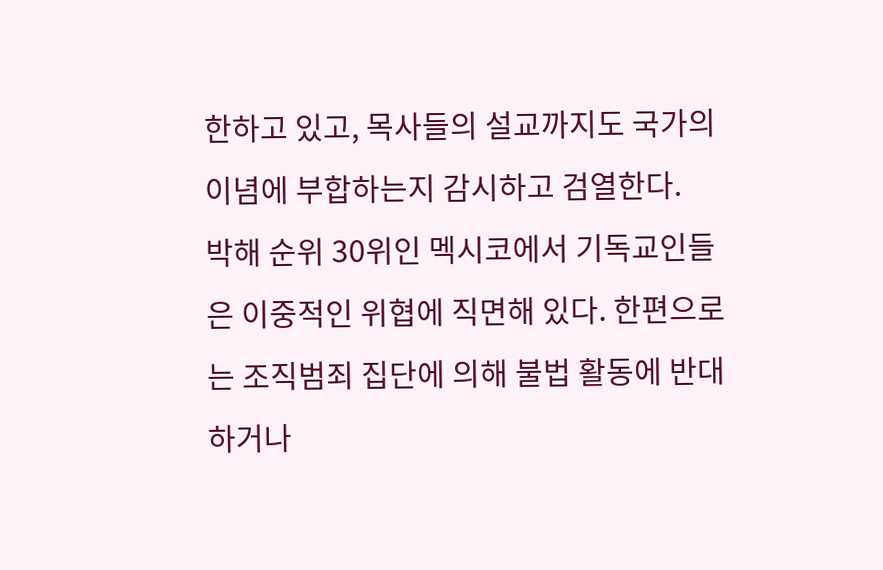한하고 있고, 목사들의 설교까지도 국가의 이념에 부합하는지 감시하고 검열한다.
박해 순위 30위인 멕시코에서 기독교인들은 이중적인 위협에 직면해 있다. 한편으로는 조직범죄 집단에 의해 불법 활동에 반대하거나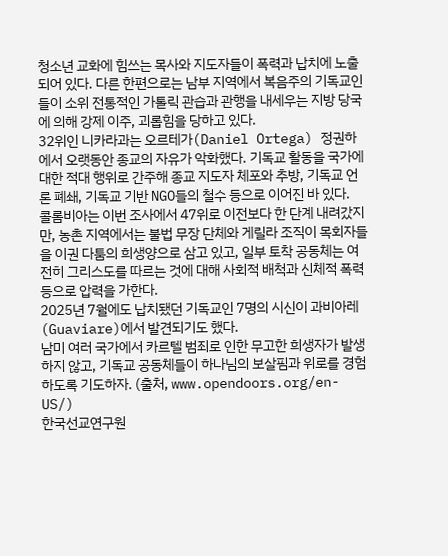청소년 교화에 힘쓰는 목사와 지도자들이 폭력과 납치에 노출되어 있다. 다른 한편으로는 남부 지역에서 복음주의 기독교인들이 소위 전통적인 가톨릭 관습과 관행을 내세우는 지방 당국에 의해 강제 이주, 괴롭힘을 당하고 있다.
32위인 니카라과는 오르테가(Daniel Ortega) 정권하에서 오랫동안 종교의 자유가 악화했다. 기독교 활동을 국가에 대한 적대 행위로 간주해 종교 지도자 체포와 추방, 기독교 언론 폐쇄, 기독교 기반 NGO들의 철수 등으로 이어진 바 있다.
콜롬비아는 이번 조사에서 47위로 이전보다 한 단계 내려갔지만, 농촌 지역에서는 불법 무장 단체와 게릴라 조직이 목회자들을 이권 다툼의 희생양으로 삼고 있고, 일부 토착 공동체는 여전히 그리스도를 따르는 것에 대해 사회적 배척과 신체적 폭력 등으로 압력을 가한다.
2025년 7월에도 납치됐던 기독교인 7명의 시신이 과비아레(Guaviare)에서 발견되기도 했다.
남미 여러 국가에서 카르텔 범죄로 인한 무고한 희생자가 발생하지 않고, 기독교 공동체들이 하나님의 보살핌과 위로를 경험하도록 기도하자. (출처, www.opendoors.org/en-US/)
한국선교연구원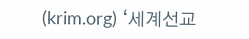(krim.org) ‘세계선교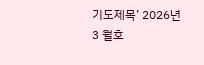기도제목’ 2026년 3 월호